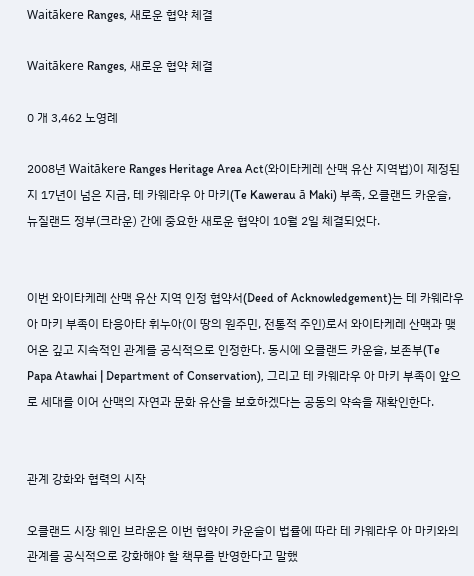Waitākere Ranges, 새로운 협약 체결

Waitākere Ranges, 새로운 협약 체결

0 개 3,462 노영례

2008년 Waitākere Ranges Heritage Area Act(와이타케레 산맥 유산 지역법)이 제정된 지 17년이 넘은 지금, 테 카웨라우 아 마키(Te Kawerau ā Maki) 부족, 오클랜드 카운슬, 뉴질랜드 정부(크라운) 간에 중요한 새로운 협약이 10월 2일 체결되었다.


이번 와이타케레 산맥 유산 지역 인정 협약서(Deed of Acknowledgement)는 테 카웨라우 아 마키 부족이 타응아타 휘누아(이 땅의 원주민, 전통적 주인)로서 와이타케레 산맥과 맺어온 깊고 지속적인 관계를 공식적으로 인정한다. 동시에 오클랜드 카운슬, 보존부(Te Papa Atawhai | Department of Conservation), 그리고 테 카웨라우 아 마키 부족이 앞으로 세대를 이어 산맥의 자연과 문화 유산을 보호하겠다는 공동의 약속을 재확인한다.


관계 강화와 협력의 시작

오클랜드 시장 웨인 브라운은 이번 협약이 카운슬이 법률에 따라 테 카웨라우 아 마키와의 관계를 공식적으로 강화해야 할 책무를 반영한다고 말했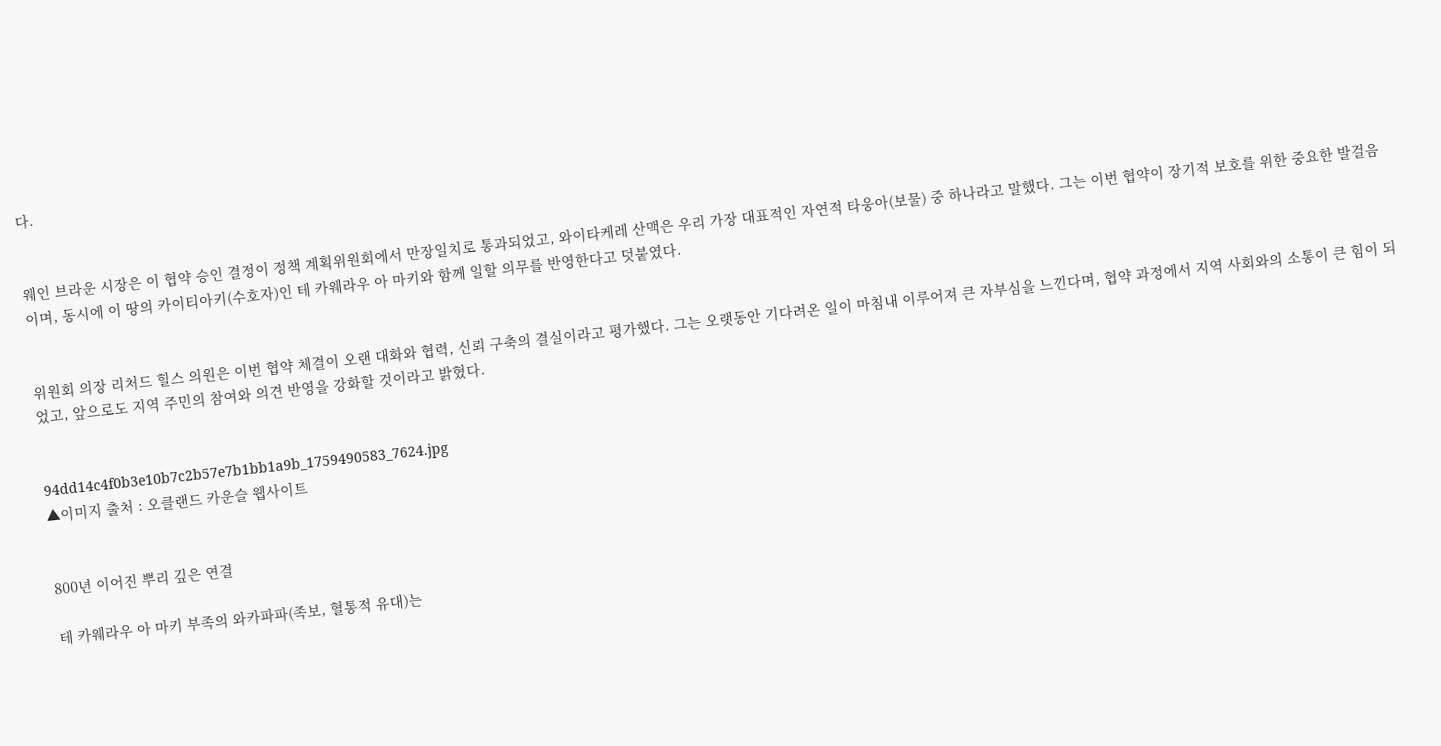다.


웨인 브라운 시장은 이 협약 승인 결정이 정책 계획위원회에서 만장일치로 통과되었고, 와이타케레 산맥은 우리 가장 대표적인 자연적 타웅아(보물) 중 하나라고 말했다. 그는 이번 협약이 장기적 보호를 위한 중요한 발걸음이며, 동시에 이 땅의 카이티아키(수호자)인 테 카웨라우 아 마키와 함께 일할 의무를 반영한다고 덧붙였다.


위원회 의장 리처드 힐스 의원은 이번 협약 체결이 오랜 대화와 협력, 신뢰 구축의 결실이라고 평가했다. 그는 오랫동안 기다려온 일이 마침내 이루어져 큰 자부심을 느낀다며, 협약 과정에서 지역 사회와의 소통이 큰 힘이 되었고, 앞으로도 지역 주민의 참여와 의견 반영을 강화할 것이라고 밝혔다.


94dd14c4f0b3e10b7c2b57e7b1bb1a9b_1759490583_7624.jpg
▲이미지 출처 : 오클랜드 카운슬 웹사이트


800년 이어진 뿌리 깊은 연결

테 카웨라우 아 마키 부족의 와카파파(족보, 혈통적 유대)는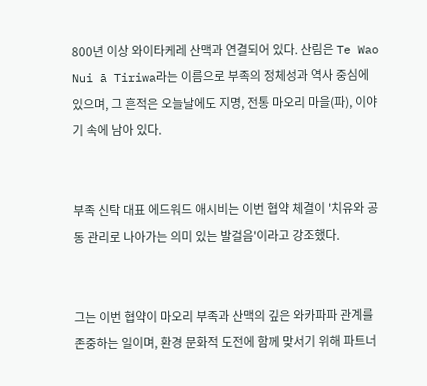800년 이상 와이타케레 산맥과 연결되어 있다. 산림은 Te Wao Nui ā Tiriwa라는 이름으로 부족의 정체성과 역사 중심에 있으며, 그 흔적은 오늘날에도 지명, 전통 마오리 마을(파), 이야기 속에 남아 있다.


부족 신탁 대표 에드워드 애시비는 이번 협약 체결이 '치유와 공동 관리로 나아가는 의미 있는 발걸음'이라고 강조했다.


그는 이번 협약이 마오리 부족과 산맥의 깊은 와카파파 관계를 존중하는 일이며, 환경 문화적 도전에 함께 맞서기 위해 파트너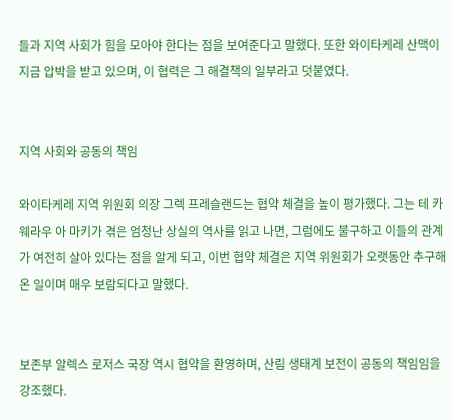들과 지역 사회가 힘을 모아야 한다는 점을 보여준다고 말했다. 또한 와이타케레 산맥이 지금 압박을 받고 있으며, 이 협력은 그 해결책의 일부라고 덧붙였다.


지역 사회와 공동의 책임

와이타케레 지역 위원회 의장 그렉 프레슬랜드는 협약 체결을 높이 평가했다. 그는 테 카웨라우 아 마키가 겪은 엄청난 상실의 역사를 읽고 나면, 그럼에도 불구하고 이들의 관계가 여전히 살아 있다는 점을 알게 되고, 이번 협약 체결은 지역 위원회가 오랫동안 추구해온 일이며 매우 보람되다고 말했다.


보존부 알렉스 로저스 국장 역시 협약을 환영하며, 산림 생태계 보전이 공동의 책임임을 강조했다.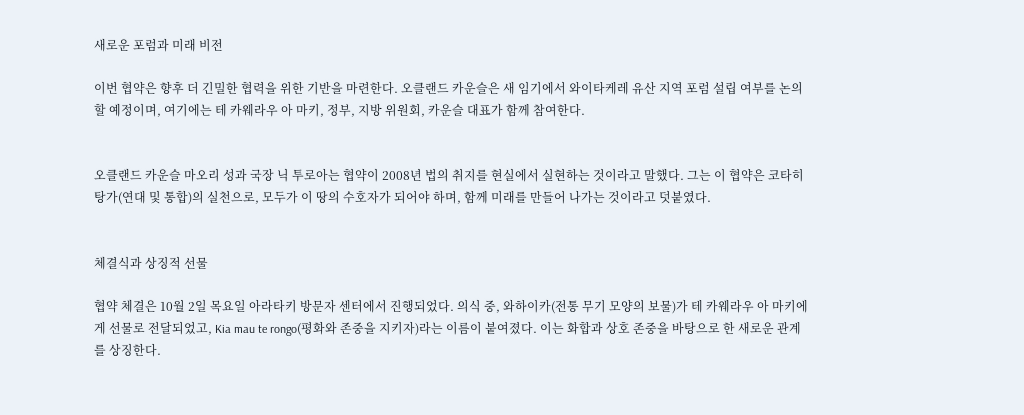새로운 포럼과 미래 비전

이번 협약은 향후 더 긴밀한 협력을 위한 기반을 마련한다. 오클랜드 카운슬은 새 임기에서 와이타케레 유산 지역 포럼 설립 여부를 논의할 예정이며, 여기에는 테 카웨라우 아 마키, 정부, 지방 위원회, 카운슬 대표가 함께 참여한다.


오클랜드 카운슬 마오리 성과 국장 닉 투로아는 협약이 2008년 법의 취지를 현실에서 실현하는 것이라고 말했다. 그는 이 협약은 코타히탕가(연대 및 통합)의 실천으로, 모두가 이 땅의 수호자가 되어야 하며, 함께 미래를 만들어 나가는 것이라고 덧붙였다.


체결식과 상징적 선물

협약 체결은 10월 2일 목요일 아라타키 방문자 센터에서 진행되었다. 의식 중, 와하이카(전통 무기 모양의 보물)가 테 카웨라우 아 마키에게 선물로 전달되었고, Kia mau te rongo(평화와 존중을 지키자)라는 이름이 붙여졌다. 이는 화합과 상호 존중을 바탕으로 한 새로운 관계를 상징한다.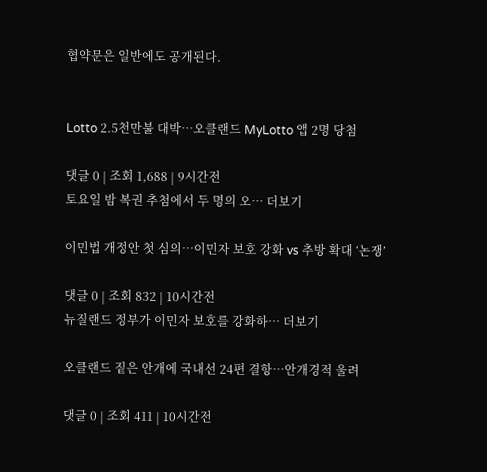협약문은 일반에도 공개된다.


Lotto 2.5천만불 대박…오클랜드 MyLotto 앱 2명 당첨

댓글 0 | 조회 1,688 | 9시간전
토요일 밤 복권 추첨에서 두 명의 오… 더보기

이민법 개정안 첫 심의…이민자 보호 강화 vs 추방 확대 ‘논쟁’

댓글 0 | 조회 832 | 10시간전
뉴질랜드 정부가 이민자 보호를 강화하… 더보기

오클랜드 짙은 안개에 국내선 24편 결항…안개경적 울려

댓글 0 | 조회 411 | 10시간전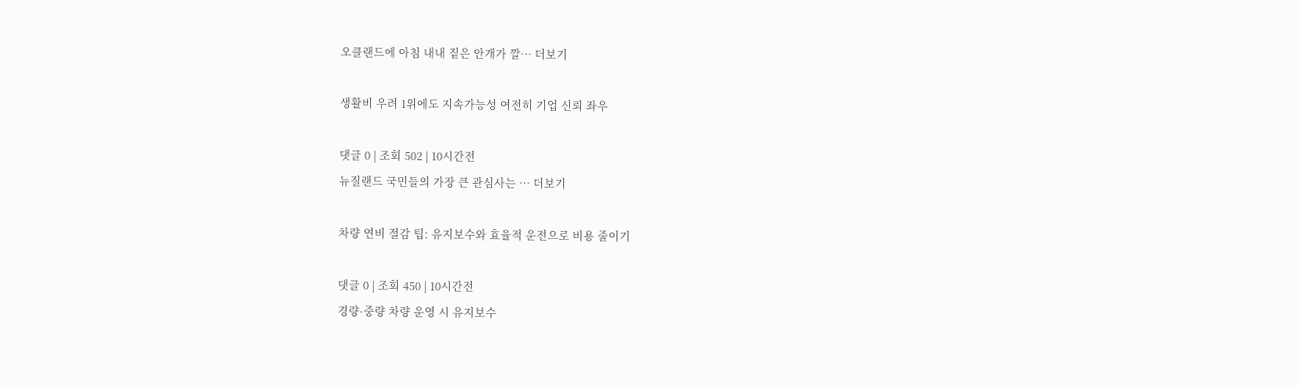오클랜드에 아침 내내 짙은 안개가 깔… 더보기

생활비 우려 1위에도 지속가능성 여전히 기업 신뢰 좌우

댓글 0 | 조회 502 | 10시간전
뉴질랜드 국민들의 가장 큰 관심사는 … 더보기

차량 연비 절감 팁: 유지보수와 효율적 운전으로 비용 줄이기

댓글 0 | 조회 450 | 10시간전
경량·중량 차량 운영 시 유지보수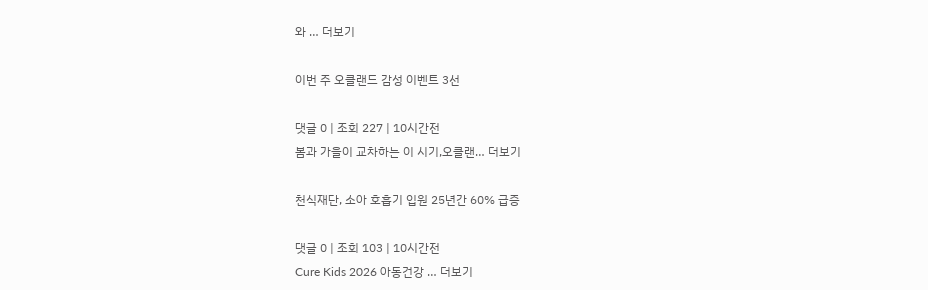와 … 더보기

이번 주 오클랜드 감성 이벤트 3선

댓글 0 | 조회 227 | 10시간전
봄과 가을이 교차하는 이 시기,오클랜… 더보기

천식재단, 소아 호흡기 입원 25년간 60% 급증

댓글 0 | 조회 103 | 10시간전
Cure Kids 2026 아동건강 … 더보기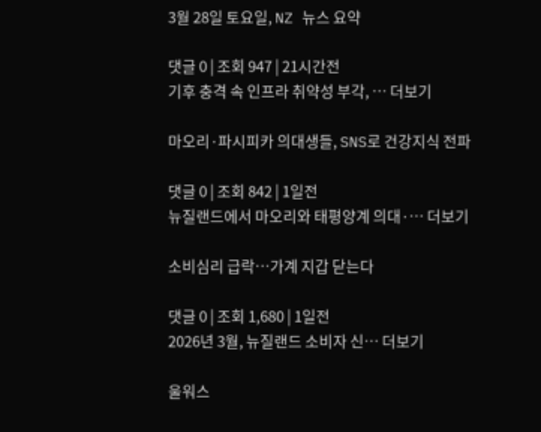3월 28일 토요일, NZ 뉴스 요약

댓글 0 | 조회 947 | 21시간전
기후 충격 속 인프라 취약성 부각, … 더보기

마오리·파시피카 의대생들, SNS로 건강지식 전파

댓글 0 | 조회 842 | 1일전
뉴질랜드에서 마오리와 태평양계 의대·… 더보기

소비심리 급락…가계 지갑 닫는다

댓글 0 | 조회 1,680 | 1일전
2026년 3월, 뉴질랜드 소비자 신… 더보기

울워스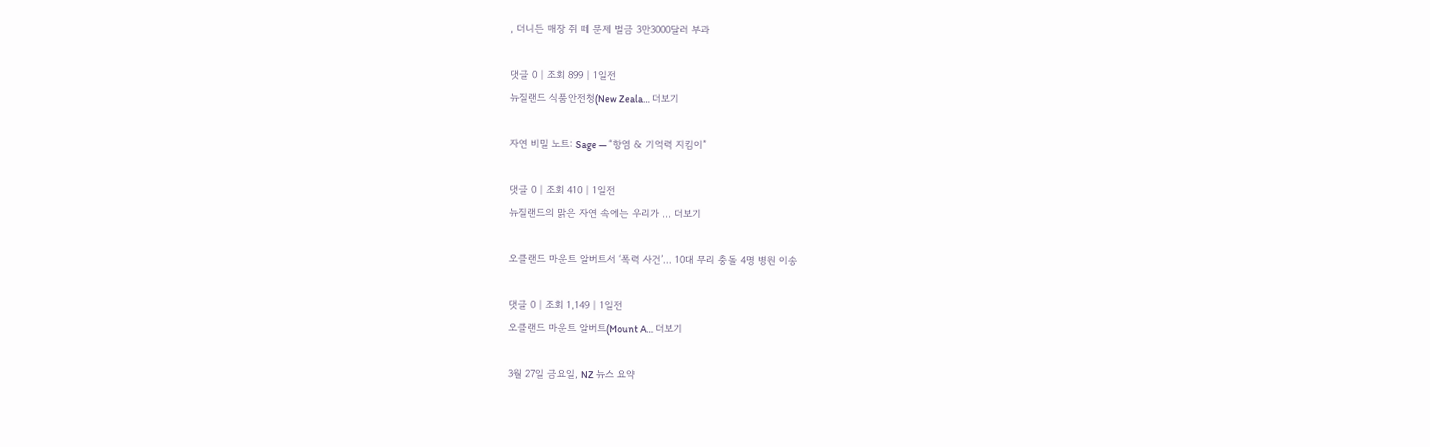, 더니든 매장 쥐 떼 문제 벌금 3만3000달러 부과

댓글 0 | 조회 899 | 1일전
뉴질랜드 식품안전청(New Zeala… 더보기

자연 비밀 노트: Sage — “항염 & 기억력 지킴이”

댓글 0 | 조회 410 | 1일전
뉴질랜드의 맑은 자연 속에는 우리가 … 더보기

오클랜드 마운트 알버트서 ‘폭력 사건’… 10대 무리 충돌 4명 병원 이송

댓글 0 | 조회 1,149 | 1일전
오클랜드 마운트 알버트(Mount A… 더보기

3월 27일 금요일, NZ 뉴스 요약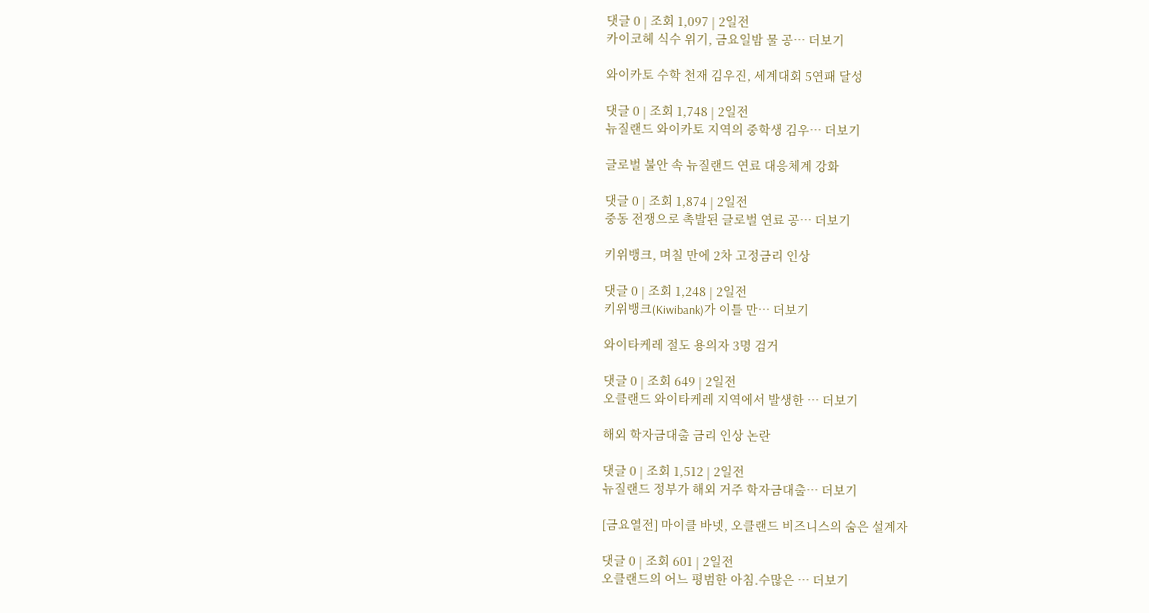댓글 0 | 조회 1,097 | 2일전
카이코헤 식수 위기, 금요일밤 물 공… 더보기

와이카토 수학 천재 김우진, 세계대회 5연패 달성

댓글 0 | 조회 1,748 | 2일전
뉴질랜드 와이카토 지역의 중학생 김우… 더보기

글로벌 불안 속 뉴질랜드 연료 대응체계 강화

댓글 0 | 조회 1,874 | 2일전
중동 전쟁으로 촉발된 글로벌 연료 공… 더보기

키위뱅크, 며칠 만에 2차 고정금리 인상

댓글 0 | 조회 1,248 | 2일전
키위뱅크(Kiwibank)가 이틀 만… 더보기

와이타케레 절도 용의자 3명 검거

댓글 0 | 조회 649 | 2일전
오클랜드 와이타케레 지역에서 발생한 … 더보기

해외 학자금대출 금리 인상 논란

댓글 0 | 조회 1,512 | 2일전
뉴질랜드 정부가 해외 거주 학자금대출… 더보기

[금요열전] 마이클 바넷, 오클랜드 비즈니스의 숨은 설계자

댓글 0 | 조회 601 | 2일전
오클랜드의 어느 평범한 아침.수많은 … 더보기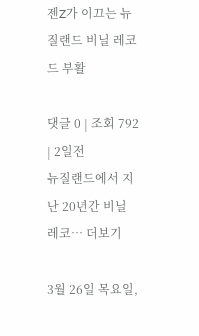젠Z가 이끄는 뉴질랜드 비닐 레코드 부활

댓글 0 | 조회 792 | 2일전
뉴질랜드에서 지난 20년간 비닐 레코… 더보기

3월 26일 목요일,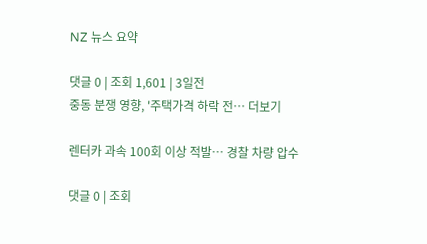NZ 뉴스 요약

댓글 0 | 조회 1,601 | 3일전
중동 분쟁 영향, '주택가격 하락 전… 더보기

렌터카 과속 100회 이상 적발… 경찰 차량 압수

댓글 0 | 조회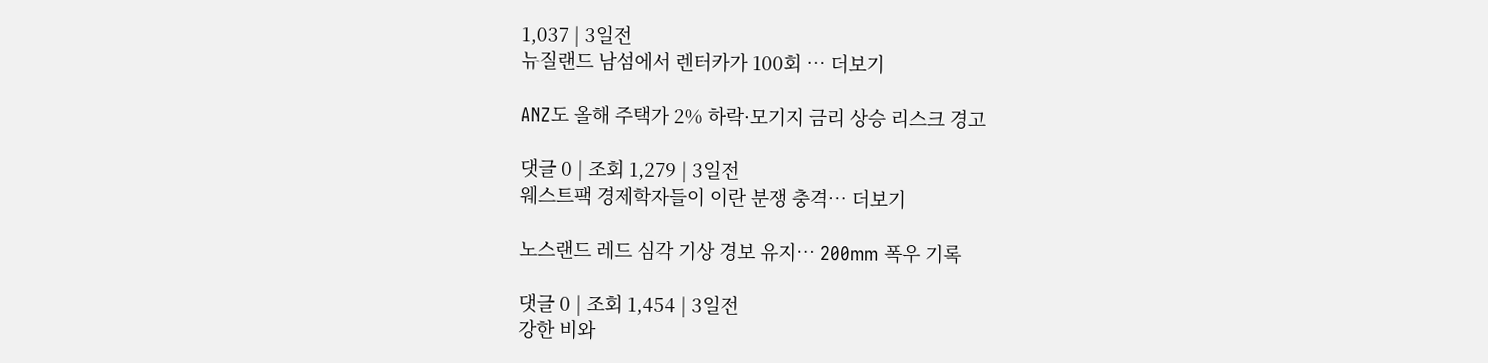1,037 | 3일전
뉴질랜드 남섬에서 렌터카가 100회 … 더보기

ANZ도 올해 주택가 2% 하락·모기지 금리 상승 리스크 경고

댓글 0 | 조회 1,279 | 3일전
웨스트팩 경제학자들이 이란 분쟁 충격… 더보기

노스랜드 레드 심각 기상 경보 유지… 200mm 폭우 기록

댓글 0 | 조회 1,454 | 3일전
강한 비와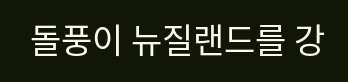돌풍이 뉴질랜드를 강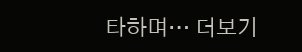타하며… 더보기